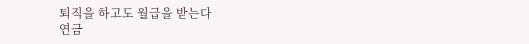퇴직을 하고도 월급을 받는다
연금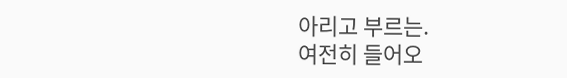아리고 부르는.
여전히 들어오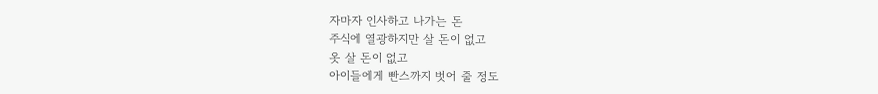자마자 인사하고 나가는 돈
주식에 열광하지만 살 돈이 없고
옷 살 돈이 없고
아이들에게 빤스까지 벗어 줄 정도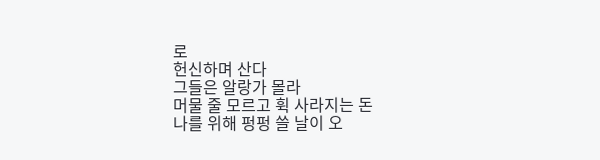로
헌신하며 산다
그들은 알랑가 몰라
머물 줄 모르고 휙 사라지는 돈
나를 위해 펑펑 쓸 날이 오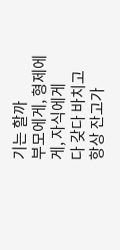기는 할까
부모에게, 형제에게, 자식에게
다 갖다 바치고
항상 잔고가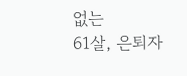없는
61살, 은퇴자